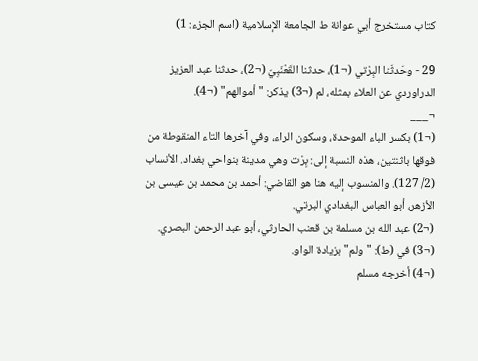كتاب مستخرج أبي عوانة ط الجامعة الإسلامية (اسم الجزء: 1)

29 - وحَدثَنا البِرْتي (¬1)، حدثنا القَعْنَبِيّ (¬2)، حدثنا عبد العزيز الدراوردي عن العلاء بمثله، لم (¬3) يذكر: "أموالهم" (¬4).
¬___
(¬1) بكسر الباء الموحدة، وسكون الراء، وفي آخرها التاء المنقوطة من فوقها باثنتين، هذه النسبة إلى: بِرْت وهي مدينة بنواحي بغداد. الأنساب (2/ 127). والمنسوب إليه هنا هو القاضي: أحمد بن محمد بن عيسى بن الأزهر، أبو العباس البغدادي البرتي.
(¬2) عبد الله بن مسلمة بن قعنب الحارثي، أبو عبد الرحمن البصري.
(¬3) في (ط): "ولم" بزيادة الواو.
(¬4) أخرجه مسلم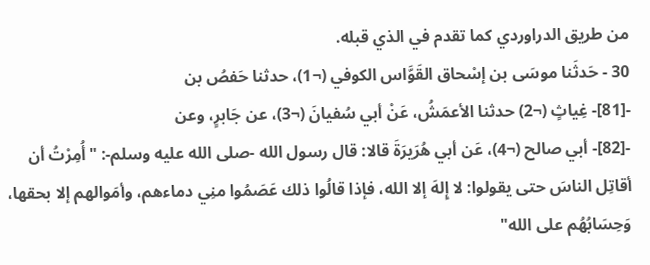من طريق الدراوردي كما تقدم في الذي قبله.
30 - حَدثَنا موسَى بن إسْحاق القَوَّاس الكوفي (¬1)، حدثنا حَفصُ بن
-[81]- غِياثٍ (¬2) حدثنا الأعمَشُ، عَنْ أبي سُفيانَ (¬3)، عن جَابرٍ، وعن
-[82]- أبي صالح (¬4)، عَن أبي هُرَيرَةَ قالا: قال رسول الله -صلى الله عليه وسلم-: "أُمِرْتُ أن أقاتِل الناسَ حتى يقولوا: لا إِلهَ إلا الله، فإذا قالُوا ذلك عَصَمُوا منِي دماءهم، وأمَوالهم إلا بحقها، وَحِسَابُهُم على الله"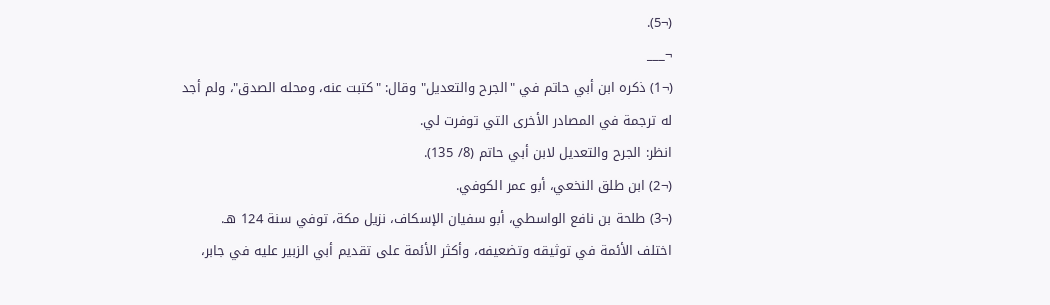(¬5).
¬___
(¬1) ذكره ابن أبي حاتم في "الجرح والتعديل" وقال: "كتبت عنه، ومحله الصدق"، ولم أجد له ترجمة في المصادر الأخرى التي توفرت لي.
انظر: الجرح والتعديل لابن أبي حاتم (8/ 135).
(¬2) ابن طلق النخعي، أبو عمر الكوفي.
(¬3) طلحة بن نافع الواسطي، أبو سفيان الإسكاف، نزيل مكة، توفي سنة 124 هـ.
اختلف الأئمة في توثيقه وتضعيفه، وأكثر الأئمة على تقديم أبي الزبير عليه في جابر،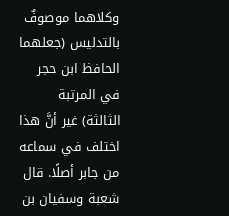وكلاهما موصوفٌ بالتدليس (جعلهما الحافظ ابن حجر في المرتبة الثالثة) غير أنَّ هذا اختلف في سماعه من جابر أصلًا. قال شعبة وسفيان بن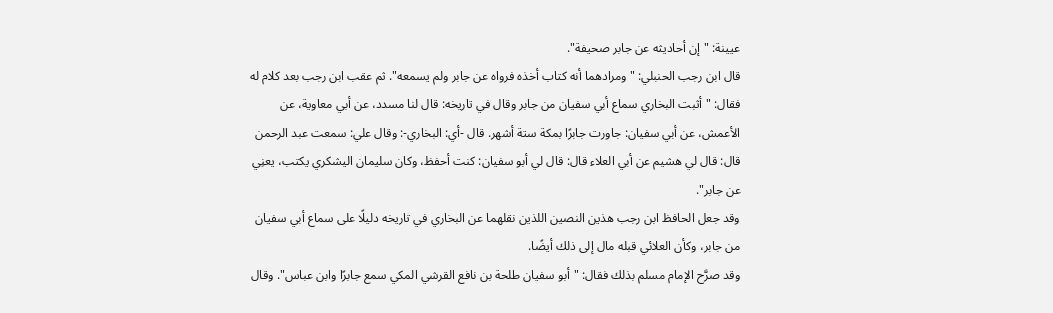عيينة: "إن أحاديثه عن جابر صحيفة".
قال ابن رجب الحنبلي: "ومرادهما أنه كتاب أخذه فرواه عن جابر ولم يسمعه". ثم عقب ابن رجب بعد كلام له فقال: "أثبت البخاري سماع أبي سفيان من جابر وقال في تاريخه: قال لنا مسدد، عن أبي معاوية، عن الأعمش، عن أبي سفيان: جاورت جابرًا بمكة ستة أشهر. قال -أي: البخاري-: وقال علي: سمعت عبد الرحمن قال: قال لي هشيم عن أبي العلاء قال: قال لي أبو سفيان: كنت أحفظ، وكان سليمان اليشكري يكتب، يعنِي عن جابر".
وقد جعل الحافظ ابن رجب هذين النصين اللذين نقلهما عن البخاري في تاريخه دليلًا على سماع أبي سفيان من جابر، وكأن العلائي قبله مال إلى ذلك أيضًا.
وقد صرَّح الإمام مسلم بذلك فقال: "أبو سفيان طلحة بن نافع القرشي المكي سمع جابرًا وابن عباس". وقال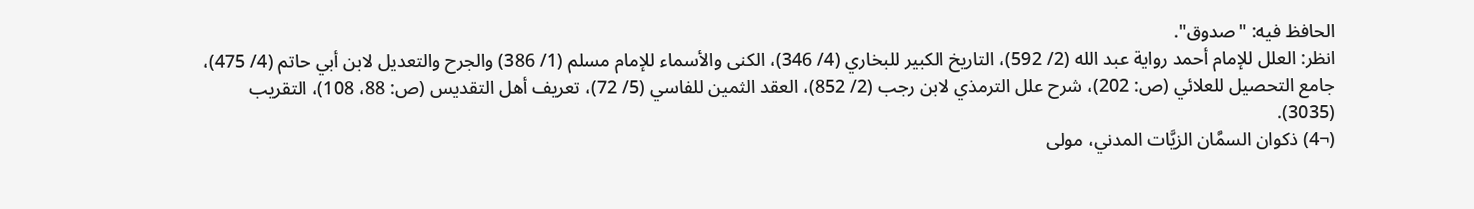الحافظ فيه: "صدوق".
انظر: العلل للإمام أحمد رواية عبد الله (2/ 592)، التاريخ الكبير للبخاري (4/ 346)، الكنى والأسماء للإمام مسلم (1/ 386) والجرح والتعديل لابن أبي حاتم (4/ 475)، جامع التحصيل للعلائي (ص: 202)، شرح علل الترمذي لابن رجب (2/ 852)، العقد الثمين للفاسي (5/ 72)، تعريف أهل التقديس (ص: 88، 108)، التقريب (3035).
(¬4) ذكوان السمَّان الزيَّات المدني، مولى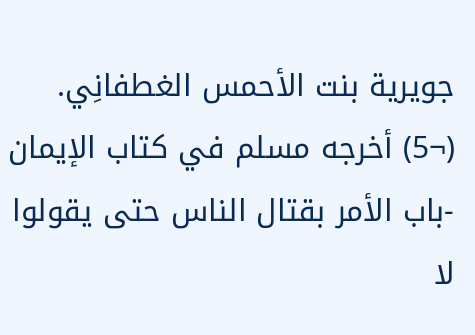جويرية بنت الأحمس الغطفانِي.
(¬5) أخرجه مسلم في كتاب الإيمان -باب الأمر بقتال الناس حتى يقولوا لا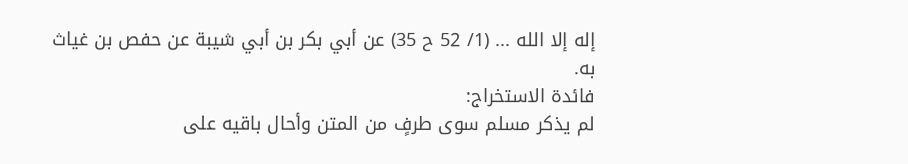إله إلا الله ... (1/ 52 ح 35) عن أبي بكر بن أبي شيبة عن حفص بن غياث به.
فائدة الاستخراج:
لم يذكر مسلم سوى طرفٍ من المتن وأحال باقيه على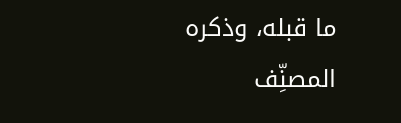ما قبله، وذكره المصنِّف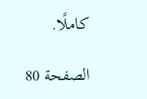كاملًا.

الصفحة 80